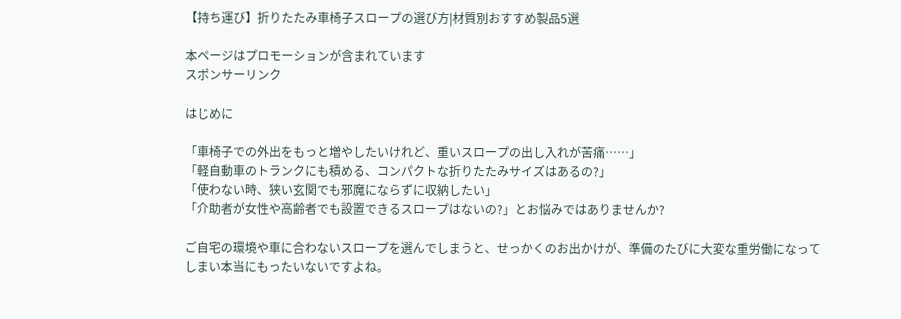【持ち運び】折りたたみ車椅子スロープの選び方|材質別おすすめ製品5選

本ページはプロモーションが含まれています
スポンサーリンク

はじめに

「車椅子での外出をもっと増やしたいけれど、重いスロープの出し入れが苦痛……」
「軽自動車のトランクにも積める、コンパクトな折りたたみサイズはあるの?」
「使わない時、狭い玄関でも邪魔にならずに収納したい」
「介助者が女性や高齢者でも設置できるスロープはないの?」とお悩みではありませんか?

ご自宅の環境や車に合わないスロープを選んでしまうと、せっかくのお出かけが、準備のたびに大変な重労働になってしまい本当にもったいないですよね。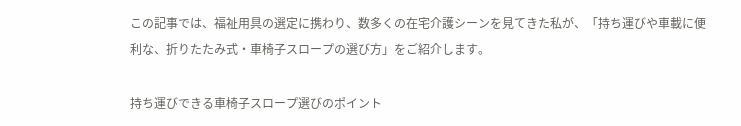この記事では、福祉用具の選定に携わり、数多くの在宅介護シーンを見てきた私が、「持ち運びや車載に便利な、折りたたみ式・車椅子スロープの選び方」をご紹介します。

持ち運びできる車椅子スロープ選びのポイント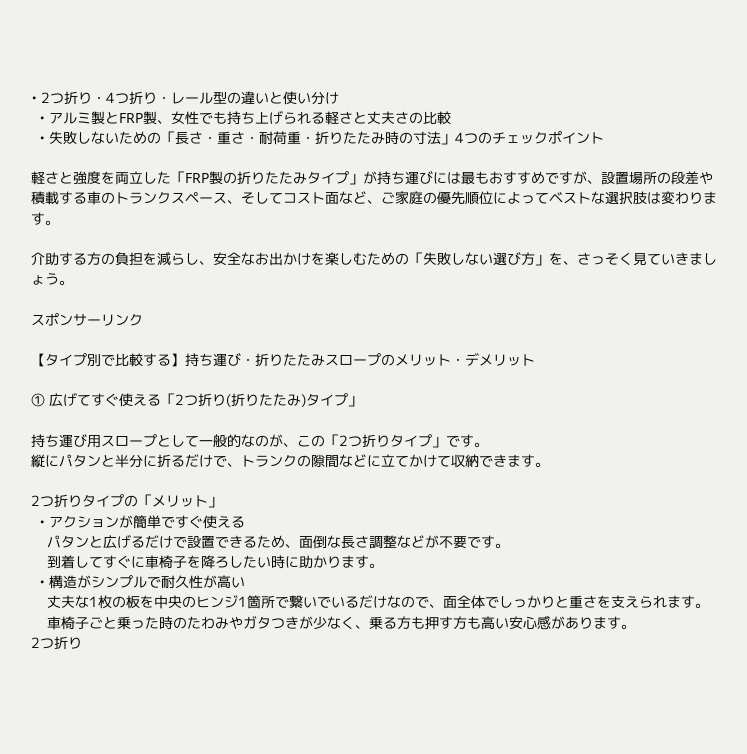• 2つ折り・4つ折り・レール型の違いと使い分け
  • アルミ製とFRP製、女性でも持ち上げられる軽さと丈夫さの比較
  • 失敗しないための「長さ・重さ・耐荷重・折りたたみ時の寸法」4つのチェックポイント

軽さと強度を両立した「FRP製の折りたたみタイプ」が持ち運びには最もおすすめですが、設置場所の段差や積載する車のトランクスペース、そしてコスト面など、ご家庭の優先順位によってベストな選択肢は変わります。

介助する方の負担を減らし、安全なお出かけを楽しむための「失敗しない選び方」を、さっそく見ていきましょう。

スポンサーリンク

【タイプ別で比較する】持ち運び・折りたたみスロープのメリット・デメリット

① 広げてすぐ使える「2つ折り(折りたたみ)タイプ」

持ち運び用スロープとして一般的なのが、この「2つ折りタイプ」です。
縦にパタンと半分に折るだけで、トランクの隙間などに立てかけて収納できます。

2つ折りタイプの「メリット」
  • アクションが簡単ですぐ使える
    パタンと広げるだけで設置できるため、面倒な長さ調整などが不要です。
    到着してすぐに車椅子を降ろしたい時に助かります。
  • 構造がシンプルで耐久性が高い
    丈夫な1枚の板を中央のヒンジ1箇所で繋いでいるだけなので、面全体でしっかりと重さを支えられます。
    車椅子ごと乗った時のたわみやガタつきが少なく、乗る方も押す方も高い安心感があります。
2つ折り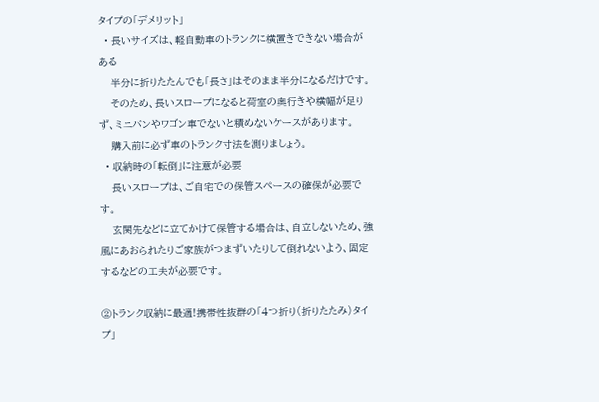タイプの「デメリット」
  • 長いサイズは、軽自動車のトランクに横置きできない場合がある
    半分に折りたたんでも「長さ」はそのまま半分になるだけです。
    そのため、長いスロープになると荷室の奥行きや横幅が足りず、ミニバンやワゴン車でないと積めないケースがあります。
    購入前に必ず車のトランク寸法を測りましょう。
  • 収納時の「転倒」に注意が必要
    長いスロープは、ご自宅での保管スペースの確保が必要です。
    玄関先などに立てかけて保管する場合は、自立しないため、強風にあおられたりご家族がつまずいたりして倒れないよう、固定するなどの工夫が必要です。

②トランク収納に最適!携帯性抜群の「4つ折り(折りたたみ)タイプ」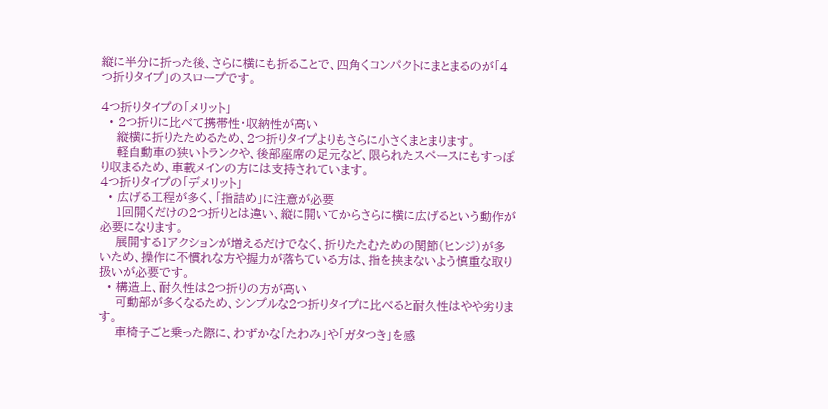縦に半分に折った後、さらに横にも折ることで、四角くコンパクトにまとまるのが「4つ折りタイプ」のスロープです。

4つ折りタイプの「メリット」
  • 2つ折りに比べて携帯性・収納性が高い
    縦横に折りたためるため、2つ折りタイプよりもさらに小さくまとまります。
    軽自動車の狭いトランクや、後部座席の足元など、限られたスペースにもすっぽり収まるため、車載メインの方には支持されています。
4つ折りタイプの「デメリット」
  • 広げる工程が多く、「指詰め」に注意が必要
    1回開くだけの2つ折りとは違い、縦に開いてからさらに横に広げるという動作が必要になります。
    展開する1アクションが増えるだけでなく、折りたたむための関節(ヒンジ)が多いため、操作に不慣れな方や握力が落ちている方は、指を挟まないよう慎重な取り扱いが必要です。
  • 構造上、耐久性は2つ折りの方が高い
    可動部が多くなるため、シンプルな2つ折りタイプに比べると耐久性はやや劣ります。
    車椅子ごと乗った際に、わずかな「たわみ」や「ガタつき」を感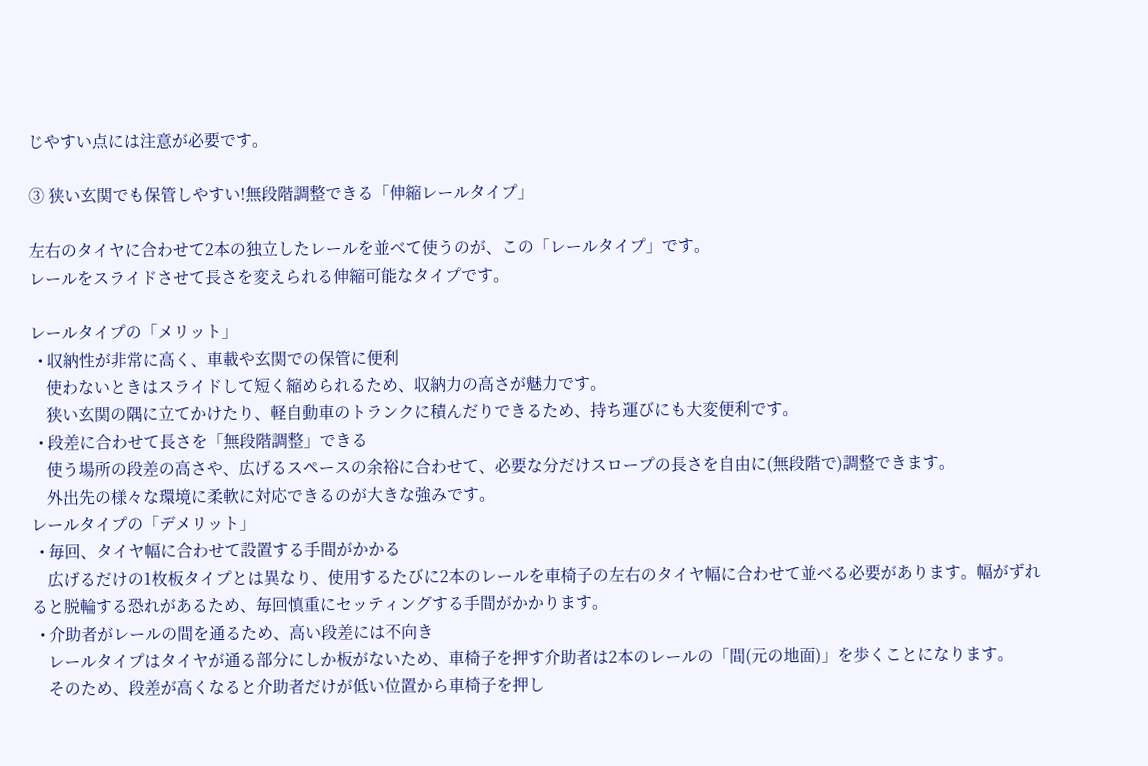じやすい点には注意が必要です。

③ 狭い玄関でも保管しやすい!無段階調整できる「伸縮レールタイプ」

左右のタイヤに合わせて2本の独立したレールを並べて使うのが、この「レールタイプ」です。
レールをスライドさせて長さを変えられる伸縮可能なタイプです。

レールタイプの「メリット」
  • 収納性が非常に高く、車載や玄関での保管に便利
    使わないときはスライドして短く縮められるため、収納力の高さが魅力です。
    狭い玄関の隅に立てかけたり、軽自動車のトランクに積んだりできるため、持ち運びにも大変便利です。
  • 段差に合わせて長さを「無段階調整」できる
    使う場所の段差の高さや、広げるスペースの余裕に合わせて、必要な分だけスロープの長さを自由に(無段階で)調整できます。
    外出先の様々な環境に柔軟に対応できるのが大きな強みです。
レールタイプの「デメリット」
  • 毎回、タイヤ幅に合わせて設置する手間がかかる
    広げるだけの1枚板タイプとは異なり、使用するたびに2本のレールを車椅子の左右のタイヤ幅に合わせて並べる必要があります。幅がずれると脱輪する恐れがあるため、毎回慎重にセッティングする手間がかかります。
  • 介助者がレールの間を通るため、高い段差には不向き
    レールタイプはタイヤが通る部分にしか板がないため、車椅子を押す介助者は2本のレールの「間(元の地面)」を歩くことになります。
    そのため、段差が高くなると介助者だけが低い位置から車椅子を押し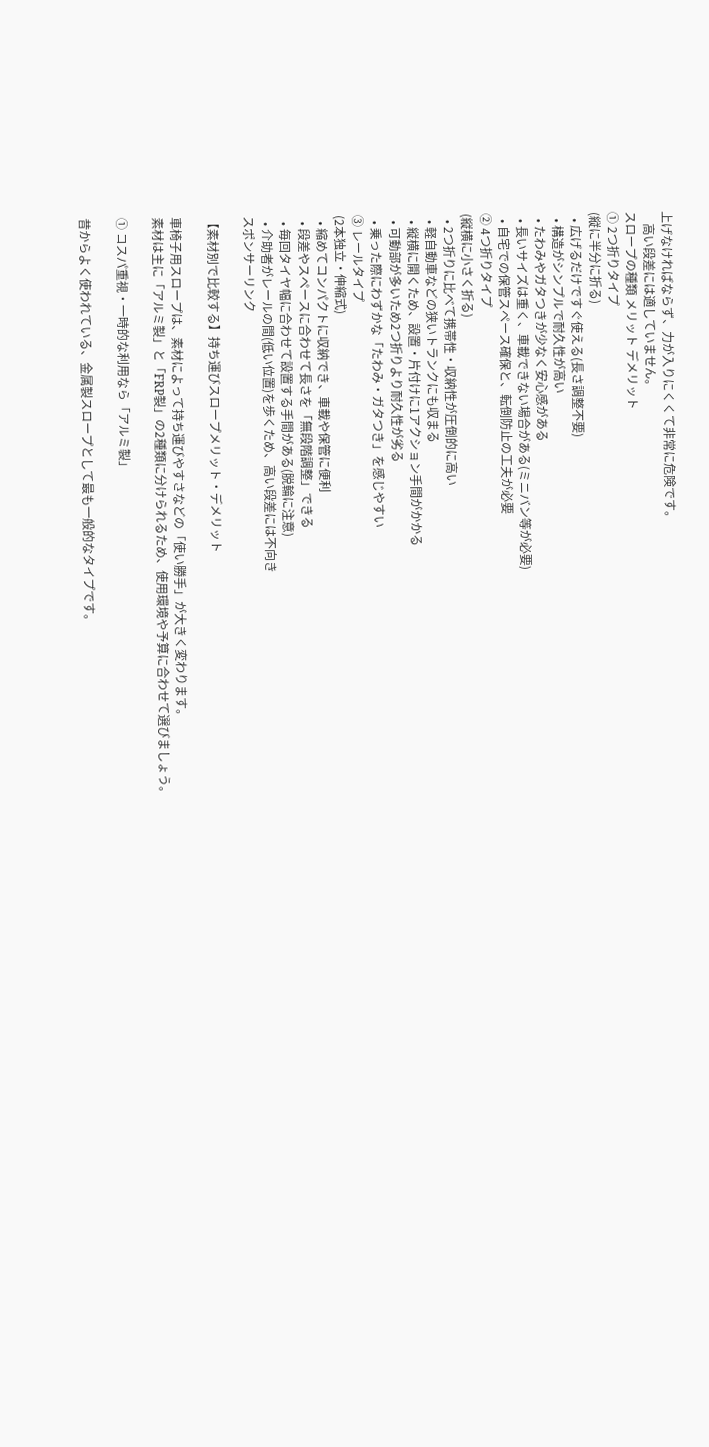上げなければならず、力が入りにくくて非常に危険です。
    高い段差には適していません。
スロープの種類 メリット デメリット
① 2つ折りタイプ
(縦に半分に折る)
  • 広げるだけですぐ使える(長さ調整不要)
  • 構造がシンプルで耐久性が高い
  • たわみやガタつきが少なく安心感がある
  • 長いサイズは重く、車載できない場合がある(ミニバン等が必要)
  • 自宅での保管スペース確保と、転倒防止の工夫が必要
② 4つ折りタイプ
(縦横に小さく折る)
  • 2つ折りに比べて携帯性・収納性が圧倒的に高い
  • 軽自動車などの狭いトランクにも収まる
  • 縦横に開くため、設置・片付けに1アクション手間がかかる
  • 可動部が多いため2つ折りより耐久性が劣る
  • 乗った際にわずかな「たわみ・ガタつき」を感じやすい
③ レールタイプ
(2本独立・伸縮式)
  • 縮めてコンパクトに収納でき、車載や保管に便利
  • 段差やスペースに合わせて長さを「無段階調整」できる
  • 毎回タイヤ幅に合わせて設置する手間がある(脱輪に注意)
  • 介助者がレールの間(低い位置)を歩くため、高い段差には不向き
スポンサーリンク

【素材別で比較する】持ち運びスロープメリット・デメリット

車椅子用スロープは、素材によって持ち運びやすさなどの「使い勝手」が大きく変わります。
素材は主に「アルミ製」と「FRP製」の2種類に分けられるため、使用環境や予算に合わせて選びましょう。

① コスパ重視・一時的な利用なら「アルミ製」

昔からよく使われている、金属製スロープとして最も一般的なタイプです。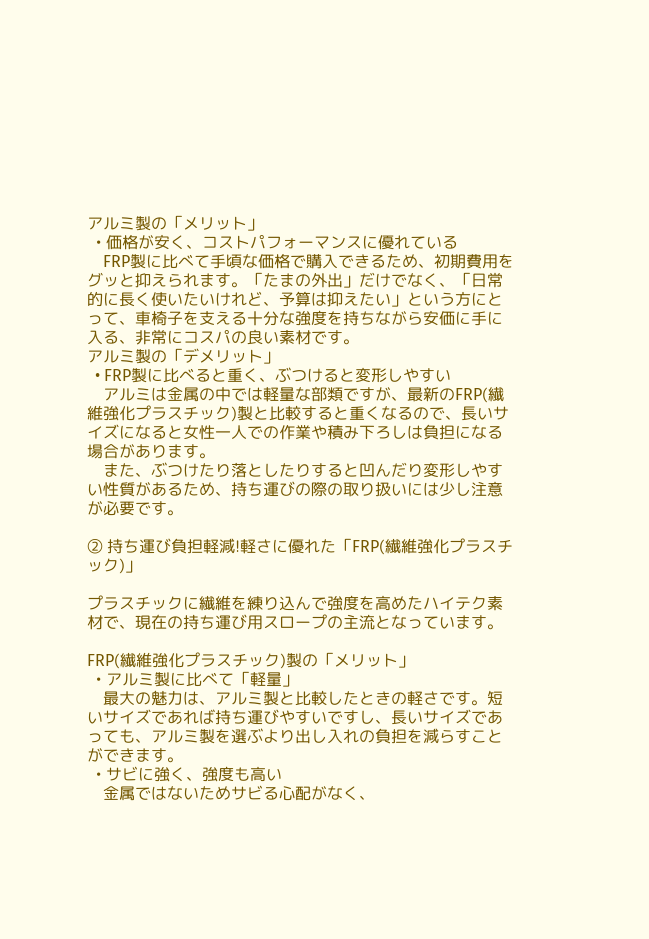アルミ製の「メリット」
  • 価格が安く、コストパフォーマンスに優れている
    FRP製に比べて手頃な価格で購入できるため、初期費用をグッと抑えられます。「たまの外出」だけでなく、「日常的に長く使いたいけれど、予算は抑えたい」という方にとって、車椅子を支える十分な強度を持ちながら安価に手に入る、非常にコスパの良い素材です。
アルミ製の「デメリット」
  • FRP製に比べると重く、ぶつけると変形しやすい
    アルミは金属の中では軽量な部類ですが、最新のFRP(繊維強化プラスチック)製と比較すると重くなるので、長いサイズになると女性一人での作業や積み下ろしは負担になる場合があります。
    また、ぶつけたり落としたりすると凹んだり変形しやすい性質があるため、持ち運びの際の取り扱いには少し注意が必要です。

② 持ち運び負担軽減!軽さに優れた「FRP(繊維強化プラスチック)」

プラスチックに繊維を練り込んで強度を高めたハイテク素材で、現在の持ち運び用スロープの主流となっています。

FRP(繊維強化プラスチック)製の「メリット」
  • アルミ製に比べて「軽量」
    最大の魅力は、アルミ製と比較したときの軽さです。短いサイズであれば持ち運びやすいですし、長いサイズであっても、アルミ製を選ぶより出し入れの負担を減らすことができます。
  • サビに強く、強度も高い
    金属ではないためサビる心配がなく、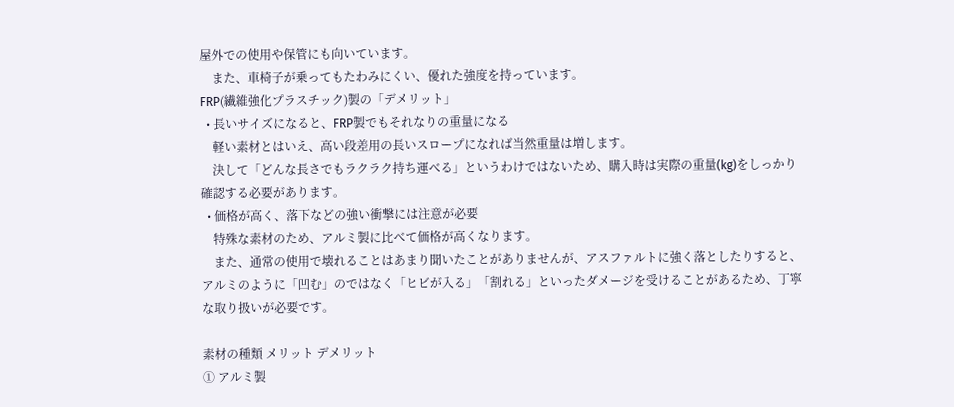屋外での使用や保管にも向いています。
    また、車椅子が乗ってもたわみにくい、優れた強度を持っています。
FRP(繊維強化プラスチック)製の「デメリット」
  • 長いサイズになると、FRP製でもそれなりの重量になる
    軽い素材とはいえ、高い段差用の長いスロープになれば当然重量は増します。
    決して「どんな長さでもラクラク持ち運べる」というわけではないため、購入時は実際の重量(kg)をしっかり確認する必要があります。
  • 価格が高く、落下などの強い衝撃には注意が必要
    特殊な素材のため、アルミ製に比べて価格が高くなります。
    また、通常の使用で壊れることはあまり聞いたことがありませんが、アスファルトに強く落としたりすると、アルミのように「凹む」のではなく「ヒビが入る」「割れる」といったダメージを受けることがあるため、丁寧な取り扱いが必要です。

素材の種類 メリット デメリット
① アルミ製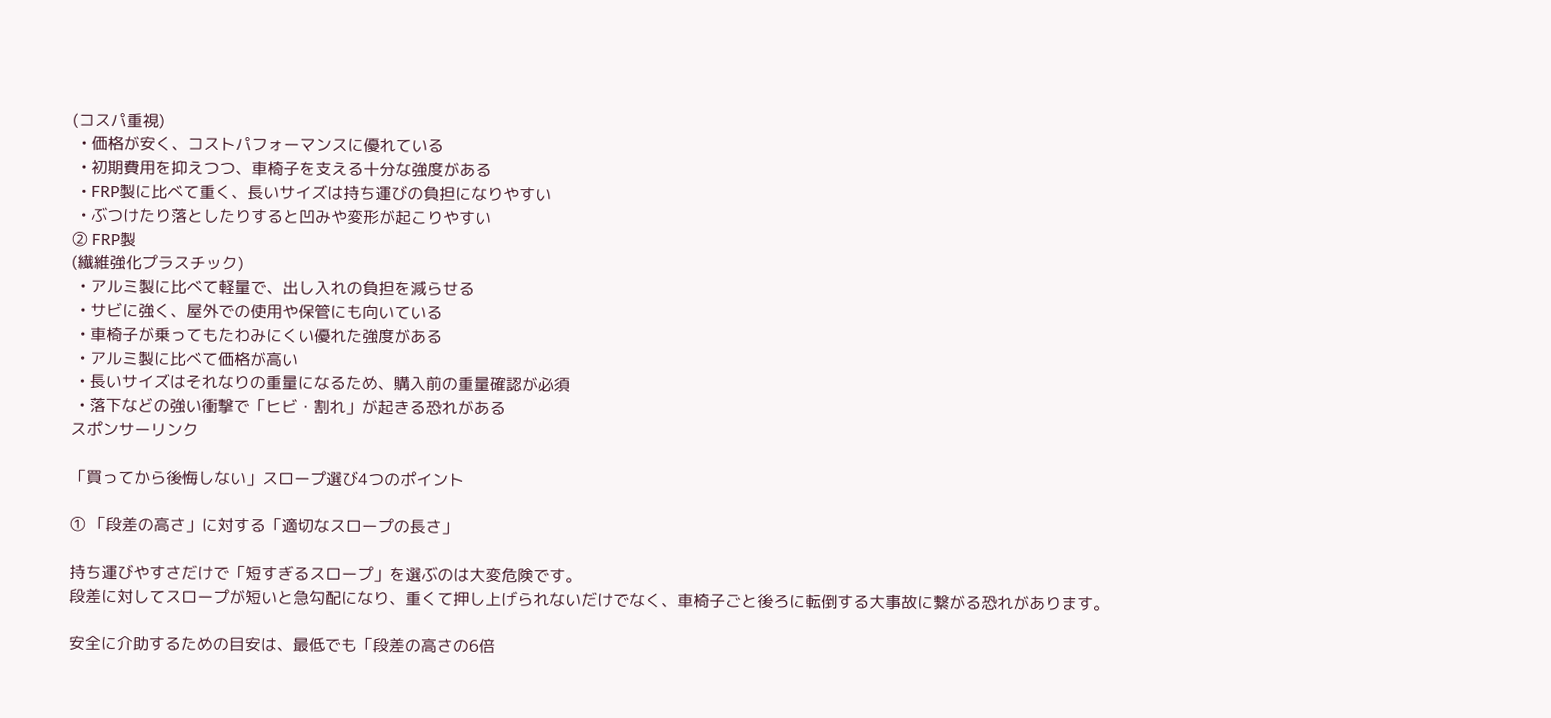(コスパ重視)
  • 価格が安く、コストパフォーマンスに優れている
  • 初期費用を抑えつつ、車椅子を支える十分な強度がある
  • FRP製に比べて重く、長いサイズは持ち運びの負担になりやすい
  • ぶつけたり落としたりすると凹みや変形が起こりやすい
② FRP製
(繊維強化プラスチック)
  • アルミ製に比べて軽量で、出し入れの負担を減らせる
  • サビに強く、屋外での使用や保管にも向いている
  • 車椅子が乗ってもたわみにくい優れた強度がある
  • アルミ製に比べて価格が高い
  • 長いサイズはそれなりの重量になるため、購入前の重量確認が必須
  • 落下などの強い衝撃で「ヒビ・割れ」が起きる恐れがある
スポンサーリンク

「買ってから後悔しない」スロープ選び4つのポイント

① 「段差の高さ」に対する「適切なスロープの長さ」

持ち運びやすさだけで「短すぎるスロープ」を選ぶのは大変危険です。
段差に対してスロープが短いと急勾配になり、重くて押し上げられないだけでなく、車椅子ごと後ろに転倒する大事故に繋がる恐れがあります。

安全に介助するための目安は、最低でも「段差の高さの6倍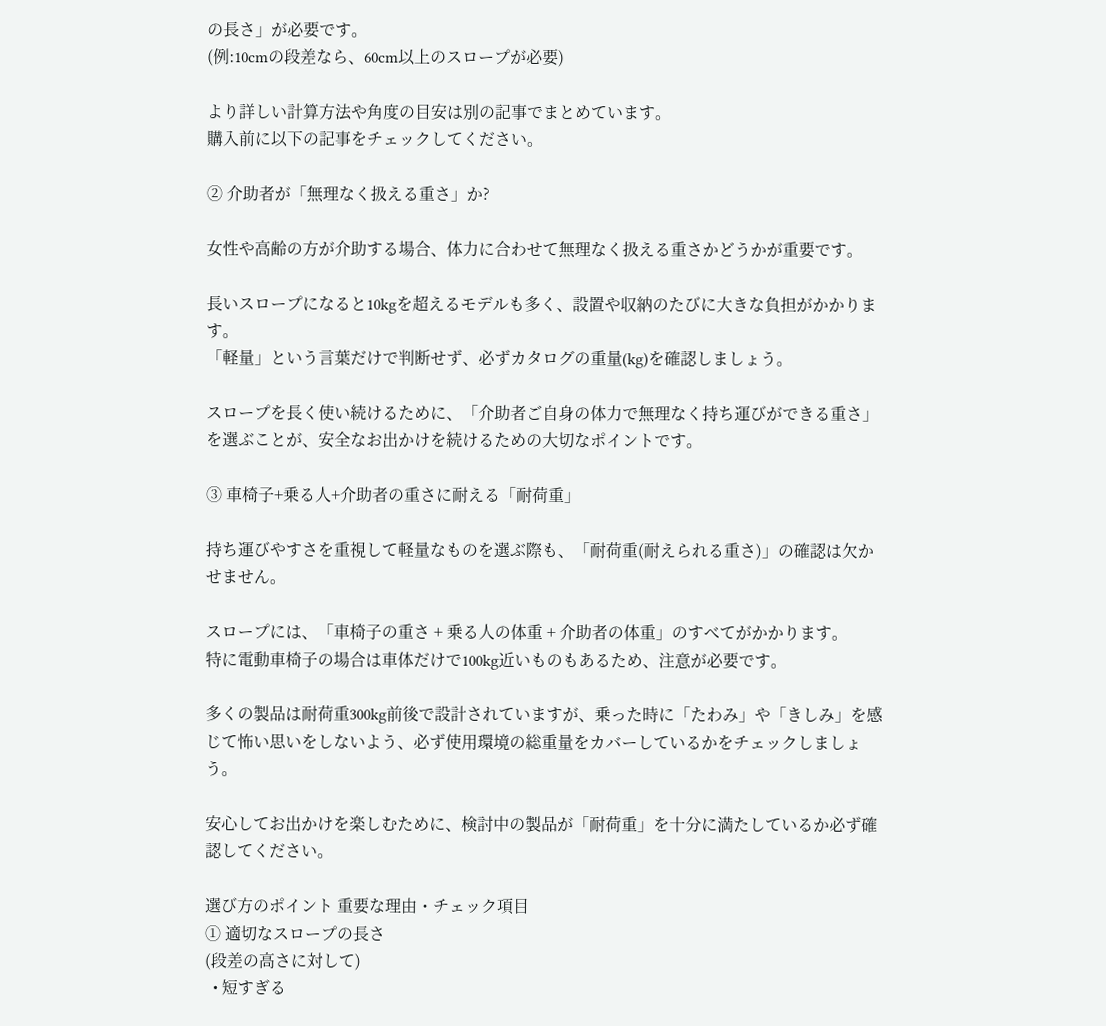の長さ」が必要です。
(例:10cmの段差なら、60cm以上のスロープが必要)

より詳しい計算方法や角度の目安は別の記事でまとめています。
購入前に以下の記事をチェックしてください。

② 介助者が「無理なく扱える重さ」か?

女性や高齢の方が介助する場合、体力に合わせて無理なく扱える重さかどうかが重要です。

長いスロープになると10kgを超えるモデルも多く、設置や収納のたびに大きな負担がかかります。
「軽量」という言葉だけで判断せず、必ずカタログの重量(kg)を確認しましょう。

スロープを長く使い続けるために、「介助者ご自身の体力で無理なく持ち運びができる重さ」を選ぶことが、安全なお出かけを続けるための大切なポイントです。

③ 車椅子+乗る人+介助者の重さに耐える「耐荷重」

持ち運びやすさを重視して軽量なものを選ぶ際も、「耐荷重(耐えられる重さ)」の確認は欠かせません。

スロープには、「車椅子の重さ + 乗る人の体重 + 介助者の体重」のすべてがかかります。
特に電動車椅子の場合は車体だけで100kg近いものもあるため、注意が必要です。

多くの製品は耐荷重300kg前後で設計されていますが、乗った時に「たわみ」や「きしみ」を感じて怖い思いをしないよう、必ず使用環境の総重量をカバーしているかをチェックしましょう。

安心してお出かけを楽しむために、検討中の製品が「耐荷重」を十分に満たしているか必ず確認してください。

選び方のポイント 重要な理由・チェック項目
① 適切なスロープの長さ
(段差の高さに対して)
  • 短すぎる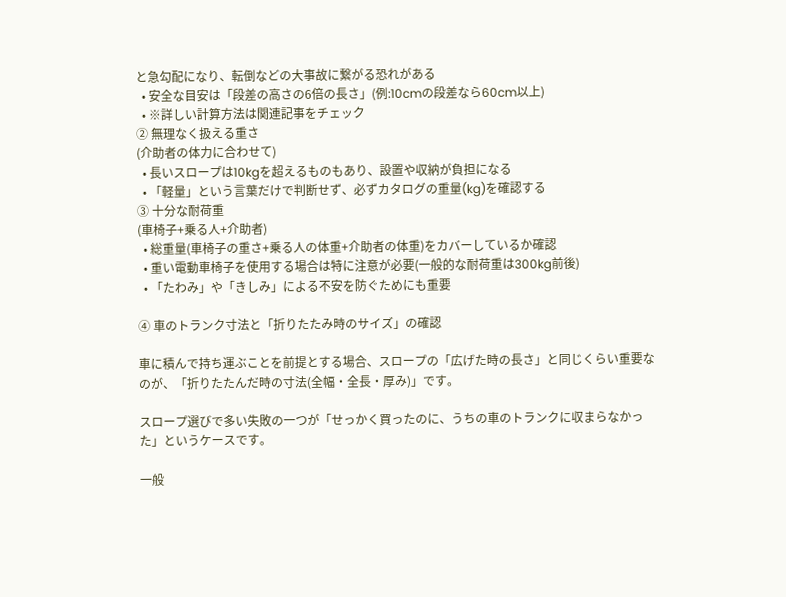と急勾配になり、転倒などの大事故に繋がる恐れがある
  • 安全な目安は「段差の高さの6倍の長さ」(例:10cmの段差なら60cm以上)
  • ※詳しい計算方法は関連記事をチェック
② 無理なく扱える重さ
(介助者の体力に合わせて)
  • 長いスロープは10kgを超えるものもあり、設置や収納が負担になる
  • 「軽量」という言葉だけで判断せず、必ずカタログの重量(kg)を確認する
③ 十分な耐荷重
(車椅子+乗る人+介助者)
  • 総重量(車椅子の重さ+乗る人の体重+介助者の体重)をカバーしているか確認
  • 重い電動車椅子を使用する場合は特に注意が必要(一般的な耐荷重は300kg前後)
  • 「たわみ」や「きしみ」による不安を防ぐためにも重要

④ 車のトランク寸法と「折りたたみ時のサイズ」の確認

車に積んで持ち運ぶことを前提とする場合、スロープの「広げた時の長さ」と同じくらい重要なのが、「折りたたんだ時の寸法(全幅・全長・厚み)」です。

スロープ選びで多い失敗の一つが「せっかく買ったのに、うちの車のトランクに収まらなかった」というケースです。

一般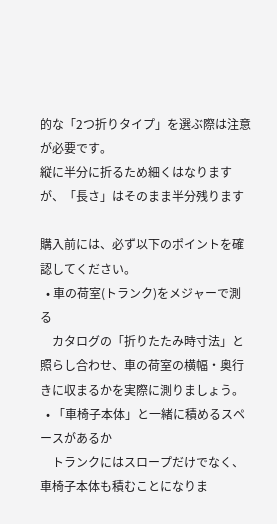的な「2つ折りタイプ」を選ぶ際は注意が必要です。
縦に半分に折るため細くはなりますが、「長さ」はそのまま半分残ります

購入前には、必ず以下のポイントを確認してください。
  • 車の荷室(トランク)をメジャーで測る
    カタログの「折りたたみ時寸法」と照らし合わせ、車の荷室の横幅・奥行きに収まるかを実際に測りましょう。
  • 「車椅子本体」と一緒に積めるスペースがあるか
    トランクにはスロープだけでなく、車椅子本体も積むことになりま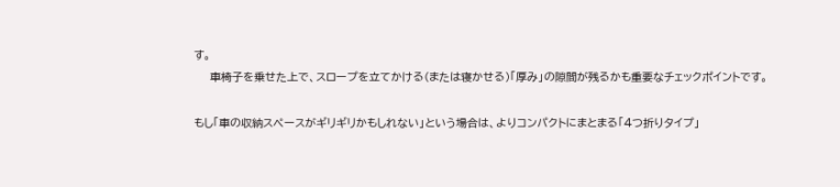す。
    車椅子を乗せた上で、スロープを立てかける(または寝かせる)「厚み」の隙間が残るかも重要なチェックポイントです。

もし「車の収納スペースがギリギリかもしれない」という場合は、よりコンパクトにまとまる「4つ折りタイプ」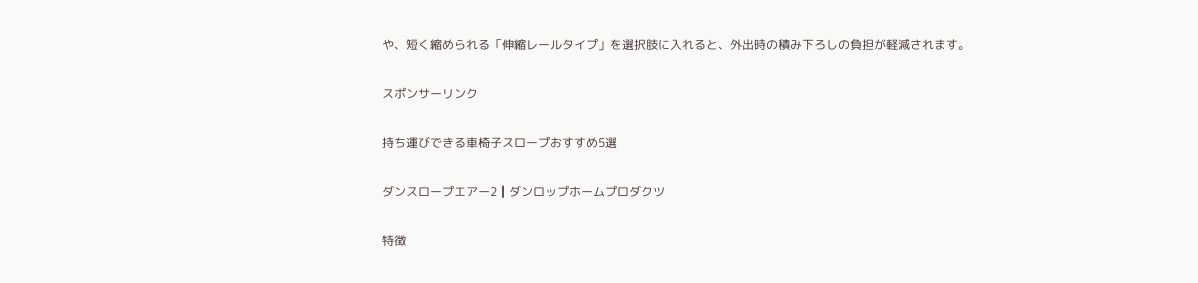や、短く縮められる「伸縮レールタイプ」を選択肢に入れると、外出時の積み下ろしの負担が軽減されます。

スポンサーリンク

持ち運びできる車椅子スロープおすすめ5選

ダンスロープエアー2┃ダンロップホームプロダクツ

特徴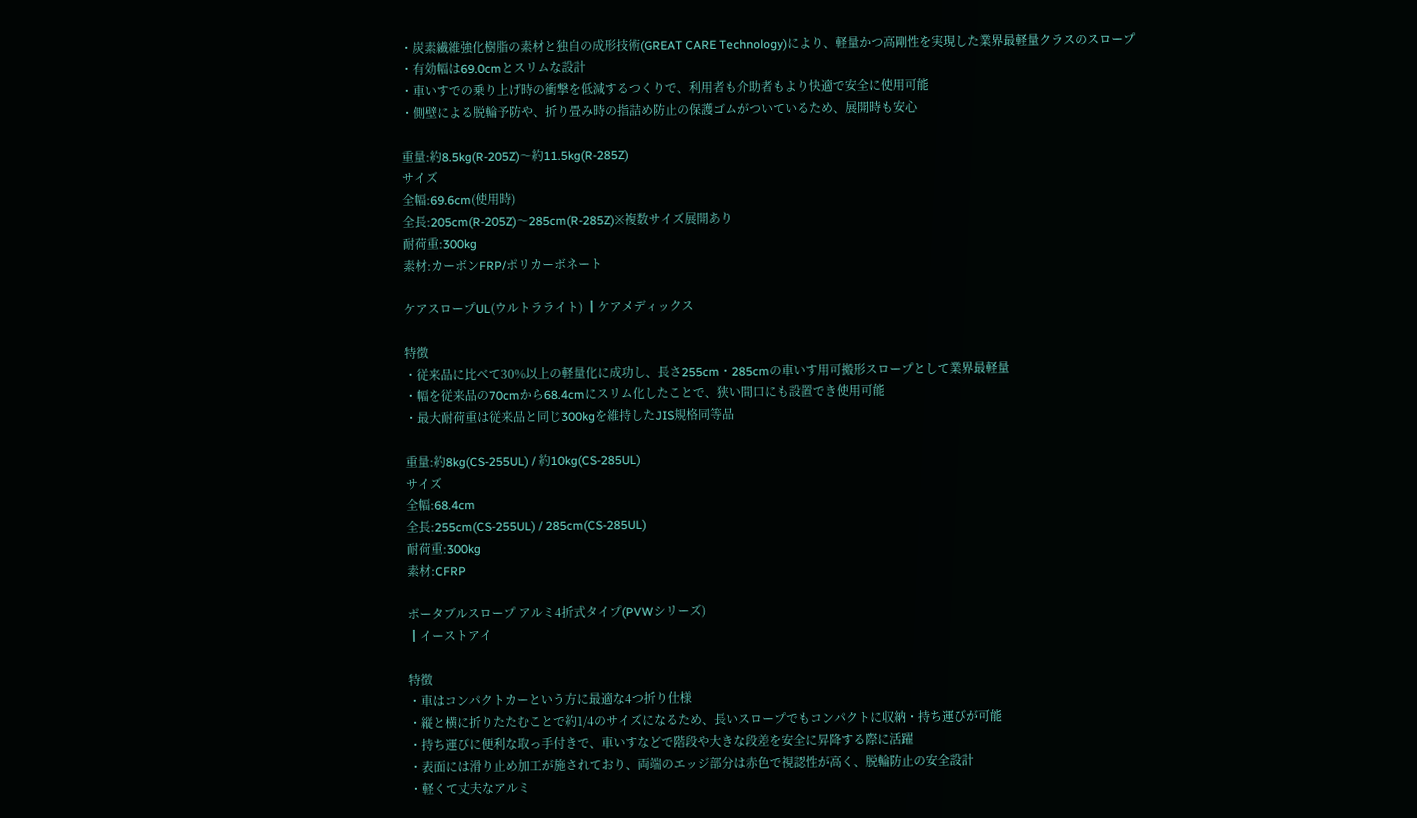・炭素繊維強化樹脂の素材と独自の成形技術(GREAT CARE Technology)により、軽量かつ高剛性を実現した業界最軽量クラスのスロープ
・有効幅は69.0cmとスリムな設計
・車いすでの乗り上げ時の衝撃を低減するつくりで、利用者も介助者もより快適で安全に使用可能
・側壁による脱輪予防や、折り畳み時の指詰め防止の保護ゴムがついているため、展開時も安心

重量:約8.5kg(R-205Z)〜約11.5kg(R-285Z)
サイズ
全幅:69.6cm(使用時)
全長:205cm(R-205Z)〜285cm(R-285Z)※複数サイズ展開あり
耐荷重:300kg
素材:カーボンFRP/ポリカーボネート

ケアスロープUL(ウルトラライト) ┃ケアメディックス

特徴
・従来品に比べて30%以上の軽量化に成功し、長さ255cm・285cmの車いす用可搬形スロープとして業界最軽量
・幅を従来品の70cmから68.4cmにスリム化したことで、狭い間口にも設置でき使用可能
・最大耐荷重は従来品と同じ300kgを維持したJIS規格同等品

重量:約8kg(CS-255UL) / 約10kg(CS-285UL)
サイズ
全幅:68.4cm
全長:255cm(CS-255UL) / 285cm(CS-285UL)
耐荷重:300kg
素材:CFRP

ポータブルスロープ アルミ4折式タイプ(PVWシリーズ)
┃イーストアイ

特徴
・車はコンパクトカーという方に最適な4つ折り仕様
・縦と横に折りたたむことで約1/4のサイズになるため、長いスロープでもコンパクトに収納・持ち運びが可能
・持ち運びに便利な取っ手付きで、車いすなどで階段や大きな段差を安全に昇降する際に活躍
・表面には滑り止め加工が施されており、両端のエッジ部分は赤色で視認性が高く、脱輪防止の安全設計
・軽くて丈夫なアルミ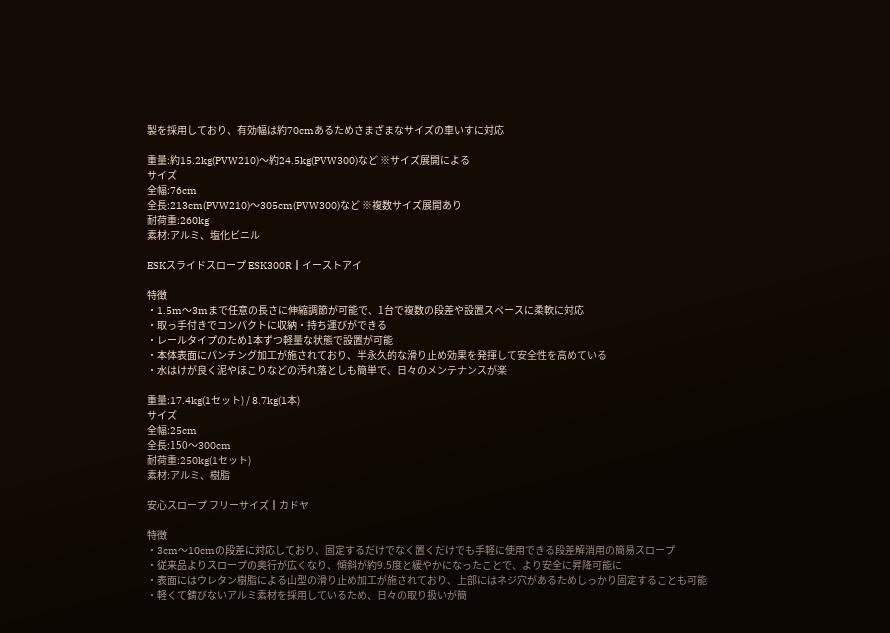製を採用しており、有効幅は約70cmあるためさまざまなサイズの車いすに対応

重量:約15.2kg(PVW210)〜約24.5kg(PVW300)など ※サイズ展開による
サイズ
全幅:76cm
全長:213cm(PVW210)〜305cm(PVW300)など ※複数サイズ展開あり
耐荷重:260kg
素材:アルミ、塩化ビニル

ESKスライドスロープ ESK300R┃イーストアイ

特徴
・1.5m〜3mまで任意の長さに伸縮調節が可能で、1台で複数の段差や設置スペースに柔軟に対応
・取っ手付きでコンパクトに収納・持ち運びができる
・レールタイプのため1本ずつ軽量な状態で設置が可能
・本体表面にパンチング加工が施されており、半永久的な滑り止め効果を発揮して安全性を高めている
・水はけが良く泥やほこりなどの汚れ落としも簡単で、日々のメンテナンスが楽

重量:17.4kg(1セット) / 8.7kg(1本)
サイズ
全幅:25cm
全長:150〜300cm
耐荷重:250kg(1セット)
素材:アルミ、樹脂

安心スロープ フリーサイズ┃カドヤ

特徴
・3cm〜10cmの段差に対応しており、固定するだけでなく置くだけでも手軽に使用できる段差解消用の簡易スロープ
・従来品よりスロープの奥行が広くなり、傾斜が約9.5度と緩やかになったことで、より安全に昇降可能に
・表面にはウレタン樹脂による山型の滑り止め加工が施されており、上部にはネジ穴があるためしっかり固定することも可能
・軽くて錆びないアルミ素材を採用しているため、日々の取り扱いが簡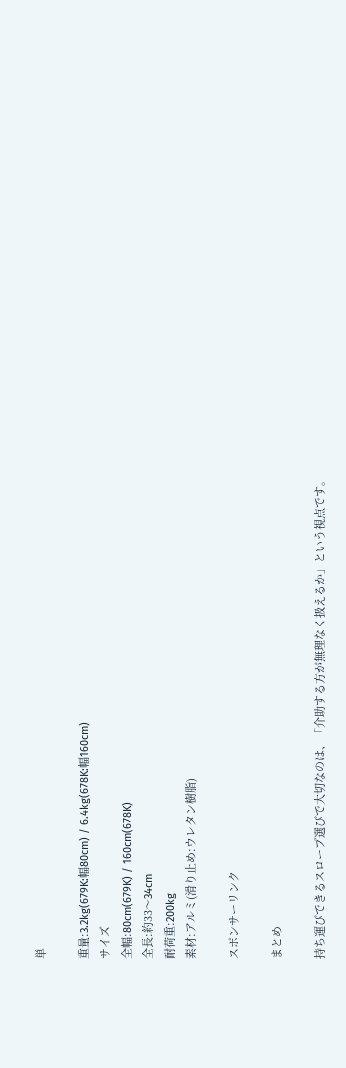単

重量:3.2kg(679K:幅80cm) / 6.4kg(678K:幅160cm)
サイズ
全幅:80cm(679K) / 160cm(678K)
全長:約33〜34cm
耐荷重:200kg
素材:アルミ(滑り止め:ウレタン樹脂)

スポンサーリンク

まとめ

持ち運びできるスロープ選びで大切なのは、「介助する方が無理なく扱えるか」という視点です。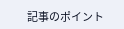記事のポイント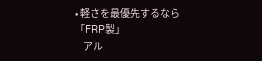• 軽さを最優先するなら「FRP製」
    アル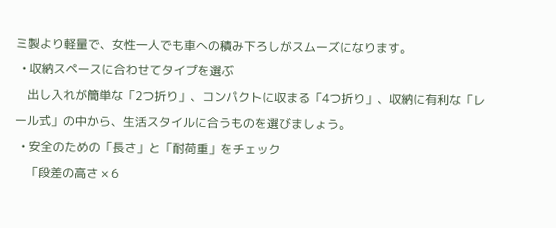ミ製より軽量で、女性一人でも車への積み下ろしがスムーズになります。
  • 収納スペースに合わせてタイプを選ぶ
    出し入れが簡単な「2つ折り」、コンパクトに収まる「4つ折り」、収納に有利な「レール式」の中から、生活スタイルに合うものを選びましょう。
  • 安全のための「長さ」と「耐荷重」をチェック
    「段差の高さ × 6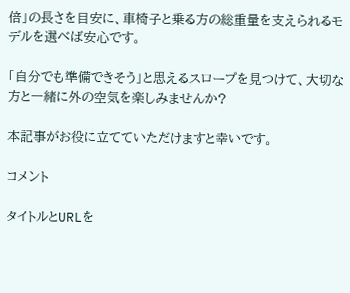倍」の長さを目安に、車椅子と乗る方の総重量を支えられるモデルを選べば安心です。

「自分でも準備できそう」と思えるスロープを見つけて、大切な方と一緒に外の空気を楽しみませんか?

本記事がお役に立てていただけますと幸いです。

コメント

タイトルとURLを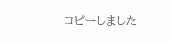コピーしました